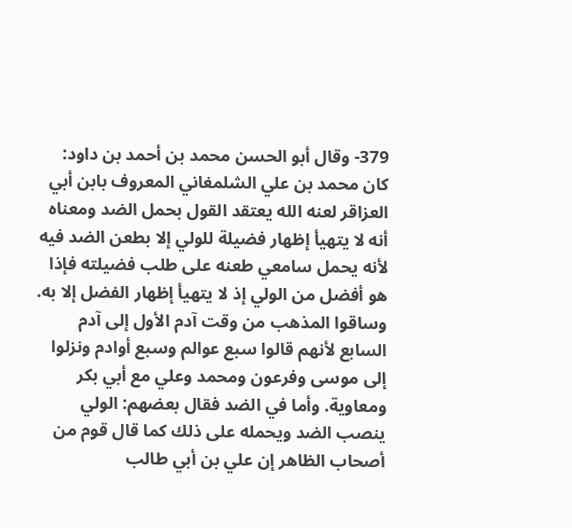379- وقال أبو الحسن محمد بن أحمد بن داود: كان محمد بن علي الشلمغاني المعروف بابن أبي العزاقر لعنه الله يعتقد القول بحمل الضد ومعناه أنه لا يتهيأ إظهار فضيلة للولي إلا بطعن الضد فيه لأنه يحمل سامعي طعنه على طلب فضيلته فإذا هو أفضل من الولي إذ لا يتهيأ إظهار الفضل إلا به. وساقوا المذهب من وقت آدم الأول إلى آدم السابع لأنهم قالوا سبع عوالم وسبع أوادم ونزلوا إلى موسى وفرعون ومحمد وعلي مع أبي بكر ومعاوية. وأما في الضد فقال بعضهم: الولي ينصب الضد ويحمله على ذلك كما قال قوم من أصحاب الظاهر إن علي بن أبي طالب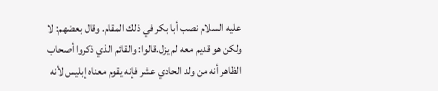عليه السلام نصب أبا بكر في ذلك المقام. وقال بعضهم: لا ولكن هو قديم معه لم يزل.قالوا: والقائم الذي ذكروا أصحاب الظاهر أنه من ولد الحادي عشر فإنه يقوم معناه إبليس لأنه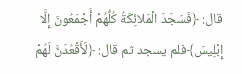قال: ﴿فَسَجَدَ الْمَلائِكَةُ كُلُّهُمْ أَجْمَعُونَ إِلَّا إِبْلِيسَ﴾فلم يسجد ثم قال: ﴿لَأَقْعُدَنَّ لَهُمْ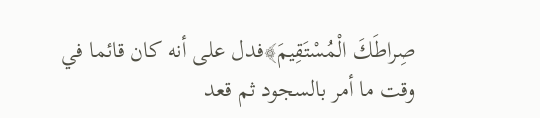صِراطَكَ الْمُسْتَقِيمَ﴾فدل على أنه كان قائما في وقت ما أمر بالسجود ثم قعد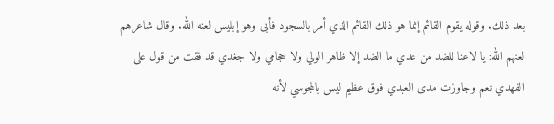بعد ذلك. وقوله يقوم القائم إنما هو ذلك القائم الذي أمر بالسجود فأبى وهو إبليس لعنه الله. وقال شاعرهم لعنهم الله: يا لاعنا للضد من عدي ما الضد إلا ظاهر الولي ولا حجامي ولا جغدي قد فقت من قول على الفهدي نعم وجاوزت مدى العبدي فوق عظيم ليس بالمجوسي لأنه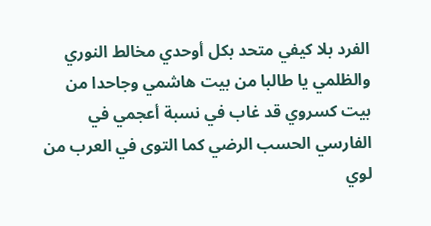الفرد بلا كيفي متحد بكل أوحدي مخالط النوري والظلمي يا طالبا من بيت هاشمي وجاحدا من بيت كسروي قد غاب في نسبة أعجمي في الفارسي الحسب الرضي كما التوى في العرب من لوي